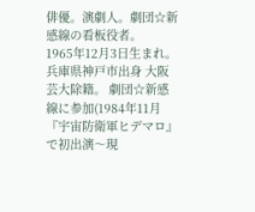俳優。演劇人。劇団☆新感線の看板役者。
1965年12月3日生まれ。兵庫県神戸市出身 大阪芸大除籍。 劇団☆新感線に参加(1984年11月『宇宙防衛軍ヒデマロ』で初出演〜現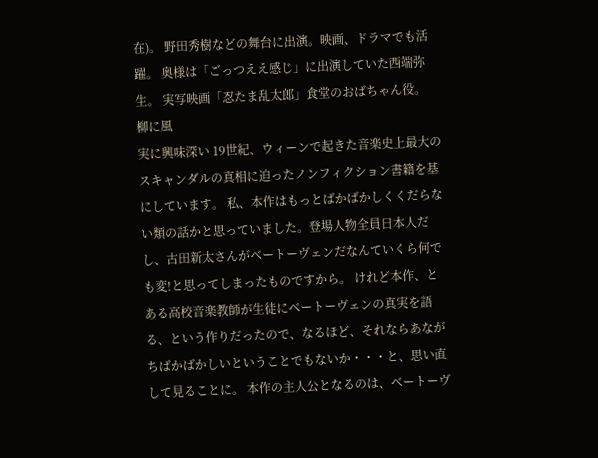在)。 野田秀樹などの舞台に出演。映画、ドラマでも活躍。 奥様は「ごっつええ感じ」に出演していた西端弥生。 実写映画「忍たま乱太郎」食堂のおばちゃん役。
柳に風
実に興味深い 19世紀、ウィーンで起きた音楽史上最大のスキャンダルの真相に迫ったノンフィクション書籍を基にしています。 私、本作はもっとばかばかしくくだらない類の話かと思っていました。登場人物全員日本人だし、古田新太さんがベートーヴェンだなんていくら何でも変!と思ってしまったものですから。 けれど本作、とある高校音楽教師が生徒にベートーヴェンの真実を語る、という作りだったので、なるほど、それならあながちばかばかしいということでもないか・・・と、思い直して見ることに。 本作の主人公となるのは、ベートーヴ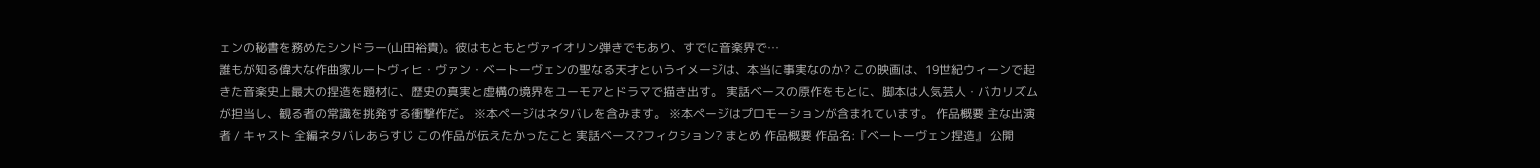ェンの秘書を務めたシンドラー(山田裕貴)。彼はもともとヴァイオリン弾きでもあり、すでに音楽界で…
誰もが知る偉大な作曲家ルートヴィヒ・ヴァン・ベートーヴェンの聖なる天才というイメージは、本当に事実なのか? この映画は、19世紀ウィーンで起きた音楽史上最大の捏造を題材に、歴史の真実と虚構の境界をユーモアとドラマで描き出す。 実話ベースの原作をもとに、脚本は人気芸人・バカリズムが担当し、観る者の常識を挑発する衝撃作だ。 ※本ページはネタバレを含みます。 ※本ページはプロモーションが含まれています。 作品概要 主な出演者 / キャスト 全編ネタバレあらすじ この作品が伝えたかったこと 実話ベース?フィクション? まとめ 作品概要 作品名:『ベートーヴェン捏造』 公開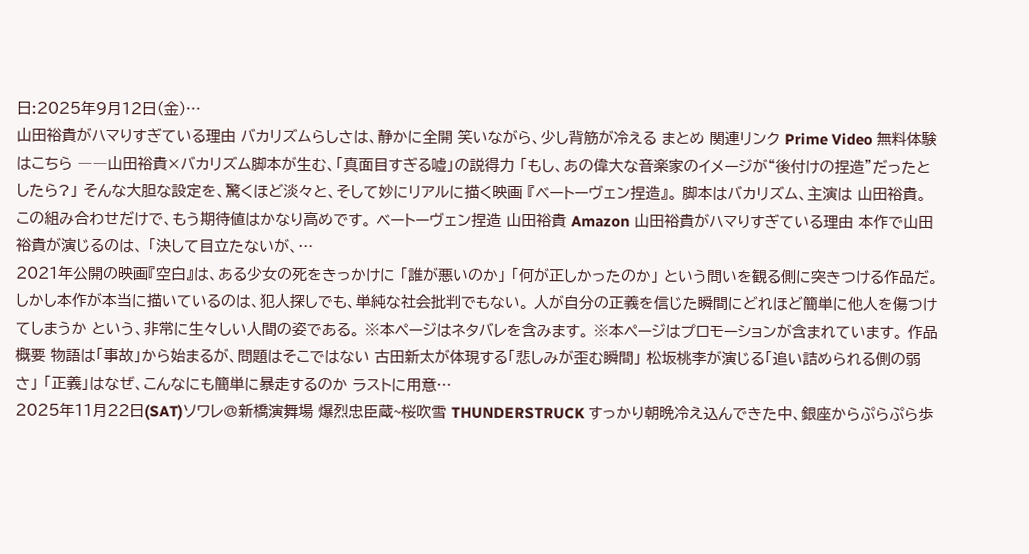日:2025年9月12日(金)…
山田裕貴がハマりすぎている理由 バカリズムらしさは、静かに全開 笑いながら、少し背筋が冷える まとめ 関連リンク Prime Video 無料体験はこちら ――山田裕貴×バカリズム脚本が生む、「真面目すぎる嘘」の説得力 「もし、あの偉大な音楽家のイメージが“後付けの捏造”だったとしたら?」 そんな大胆な設定を、驚くほど淡々と、そして妙にリアルに描く映画 『ベートーヴェン捏造』。 脚本はバカリズム、主演は 山田裕貴。 この組み合わせだけで、もう期待値はかなり高めです。 ベートーヴェン捏造 山田裕貴 Amazon 山田裕貴がハマりすぎている理由 本作で山田裕貴が演じるのは、 「決して目立たないが、…
2021年公開の映画『空白』は、ある少女の死をきっかけに 「誰が悪いのか」 「何が正しかったのか」 という問いを観る側に突きつける作品だ。 しかし本作が本当に描いているのは、犯人探しでも、単純な社会批判でもない。 人が自分の正義を信じた瞬間にどれほど簡単に他人を傷つけてしまうか という、非常に生々しい人間の姿である。 ※本ページはネタバレを含みます。 ※本ページはプロモーションが含まれています。 作品概要 物語は「事故」から始まるが、問題はそこではない 古田新太が体現する「悲しみが歪む瞬間」 松坂桃李が演じる「追い詰められる側の弱さ」 「正義」はなぜ、こんなにも簡単に暴走するのか ラストに用意…
2025年11月22日(SAT)ソワレ@新橋演舞場 爆烈忠臣蔵~桜吹雪 THUNDERSTRUCK すっかり朝晩冷え込んできた中、銀座からぷらぷら歩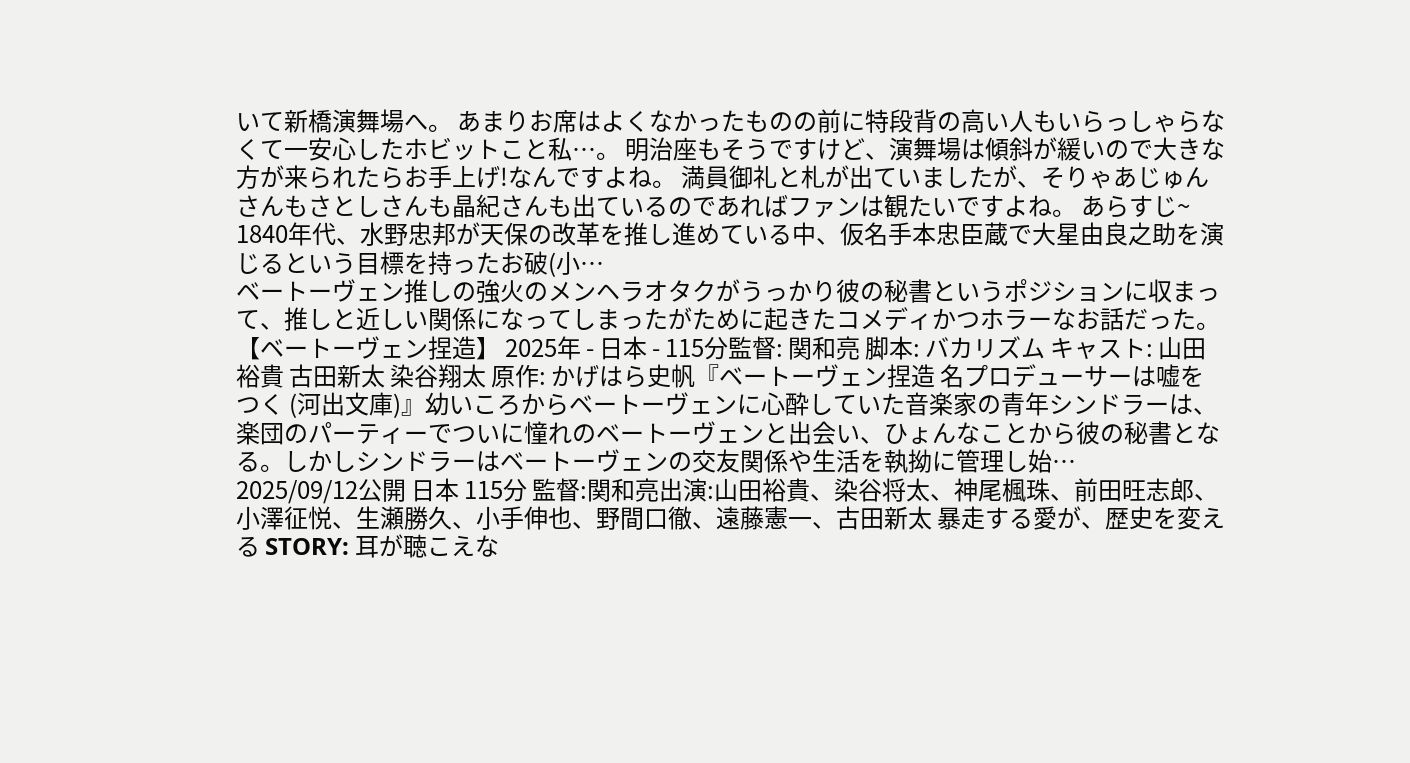いて新橋演舞場へ。 あまりお席はよくなかったものの前に特段背の高い人もいらっしゃらなくて一安心したホビットこと私…。 明治座もそうですけど、演舞場は傾斜が緩いので大きな方が来られたらお手上げ!なんですよね。 満員御礼と札が出ていましたが、そりゃあじゅんさんもさとしさんも晶紀さんも出ているのであればファンは観たいですよね。 あらすじ~ 1840年代、水野忠邦が天保の改革を推し進めている中、仮名手本忠臣蔵で大星由良之助を演じるという目標を持ったお破(小…
ベートーヴェン推しの強火のメンヘラオタクがうっかり彼の秘書というポジションに収まって、推しと近しい関係になってしまったがために起きたコメディかつホラーなお話だった。【ベートーヴェン捏造】 2025年 - 日本 - 115分監督: 関和亮 脚本: バカリズム キャスト: 山田裕貴 古田新太 染谷翔太 原作: かげはら史帆『ベートーヴェン捏造 名プロデューサーは嘘をつく (河出文庫)』幼いころからベートーヴェンに心酔していた音楽家の青年シンドラーは、楽団のパーティーでついに憧れのベートーヴェンと出会い、ひょんなことから彼の秘書となる。しかしシンドラーはベートーヴェンの交友関係や生活を執拗に管理し始…
2025/09/12公開 日本 115分 監督:関和亮出演:山田裕貴、染谷将太、神尾楓珠、前田旺志郎、小澤征悦、生瀬勝久、小手伸也、野間口徹、遠藤憲一、古田新太 暴走する愛が、歴史を変える STORY: 耳が聴こえな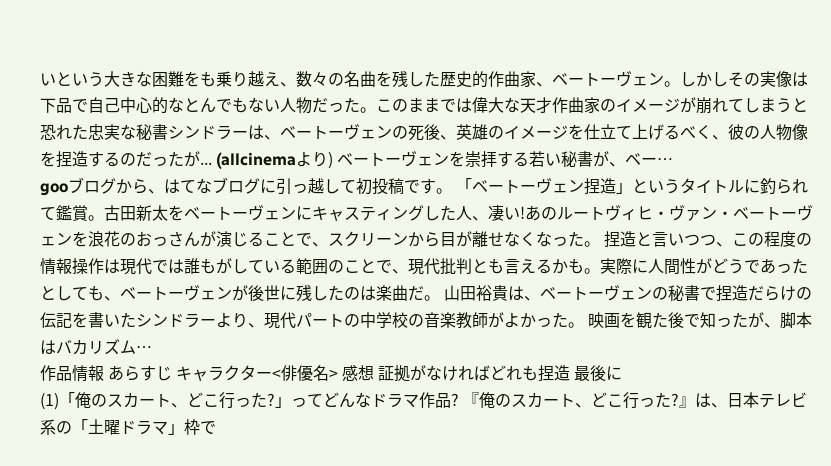いという大きな困難をも乗り越え、数々の名曲を残した歴史的作曲家、ベートーヴェン。しかしその実像は下品で自己中心的なとんでもない人物だった。このままでは偉大な天才作曲家のイメージが崩れてしまうと恐れた忠実な秘書シンドラーは、ベートーヴェンの死後、英雄のイメージを仕立て上げるべく、彼の人物像を捏造するのだったが... (allcinemaより) ベートーヴェンを崇拝する若い秘書が、ベー…
gooブログから、はてなブログに引っ越して初投稿です。 「ベートーヴェン捏造」というタイトルに釣られて鑑賞。古田新太をベートーヴェンにキャスティングした人、凄い!あのルートヴィヒ・ヴァン・ベートーヴェンを浪花のおっさんが演じることで、スクリーンから目が離せなくなった。 捏造と言いつつ、この程度の情報操作は現代では誰もがしている範囲のことで、現代批判とも言えるかも。実際に人間性がどうであったとしても、ベートーヴェンが後世に残したのは楽曲だ。 山田裕貴は、ベートーヴェンの秘書で捏造だらけの伝記を書いたシンドラーより、現代パートの中学校の音楽教師がよかった。 映画を観た後で知ったが、脚本はバカリズム…
作品情報 あらすじ キャラクター<俳優名> 感想 証拠がなければどれも捏造 最後に
(1)「俺のスカート、どこ行った?」ってどんなドラマ作品? 『俺のスカート、どこ行った?』は、日本テレビ系の「土曜ドラマ」枠で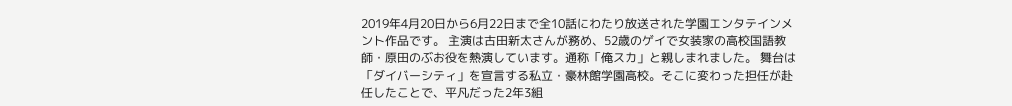2019年4月20日から6月22日まで全10話にわたり放送された学園エンタテインメント作品です。 主演は古田新太さんが務め、52歳のゲイで女装家の高校国語教師・原田のぶお役を熱演しています。通称「俺スカ」と親しまれました。 舞台は「ダイバーシティ」を宣言する私立・豪林館学園高校。そこに変わった担任が赴任したことで、平凡だった2年3組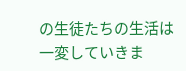の生徒たちの生活は一変していきま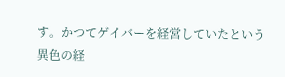す。かつてゲイバーを経営していたという異色の経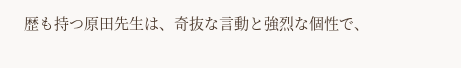歴も持つ原田先生は、奇抜な言動と強烈な個性で、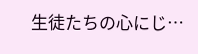生徒たちの心にじ…